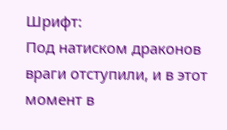Шрифт:
Под натиском драконов враги отступили, и в этот момент в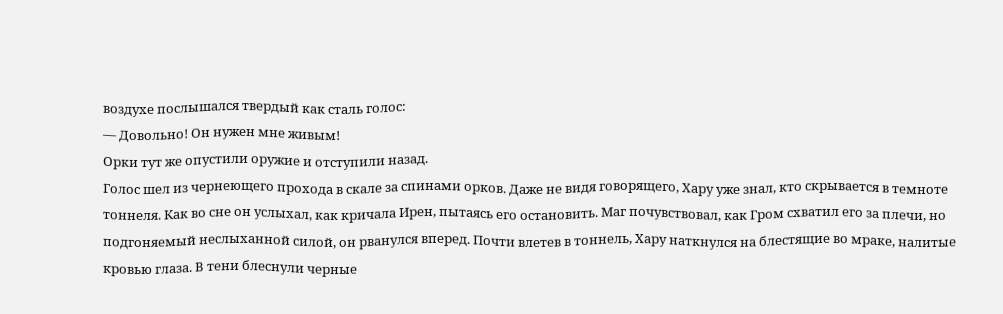воздухе послышался твердый как сталь голос:
— Довольно! Он нужен мне живым!
Орки тут же опустили оружие и отступили назад.
Голос шел из чернеющего прохода в скале за спинами орков. Даже не видя говорящего, Хару уже знал, кто скрывается в темноте тоннеля. Как во сне он услыхал, как кричала Ирен, пытаясь его остановить. Маг почувствовал, как Гром схватил его за плечи, но подгоняемый неслыханной силой, он рванулся вперед. Почти влетев в тоннель, Хару наткнулся на блестящие во мраке, налитые кровью глаза. В тени блеснули черные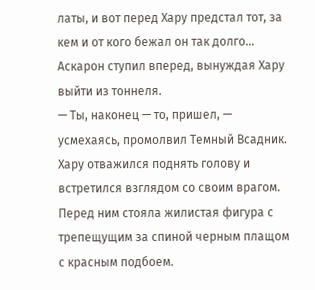латы, и вот перед Хару предстал тот, за кем и от кого бежал он так долго…
Аскарон ступил вперед, вынуждая Хару выйти из тоннеля.
— Ты, наконец — то, пришел, — усмехаясь, промолвил Темный Всадник.
Хару отважился поднять голову и встретился взглядом со своим врагом.
Перед ним стояла жилистая фигура с трепещущим за спиной черным плащом с красным подбоем.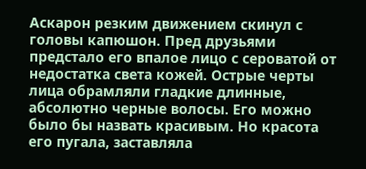Аскарон резким движением скинул с головы капюшон. Пред друзьями предстало его впалое лицо с сероватой от недостатка света кожей. Острые черты лица обрамляли гладкие длинные, абсолютно черные волосы. Его можно было бы назвать красивым. Но красота его пугала, заставляла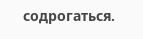содрогаться.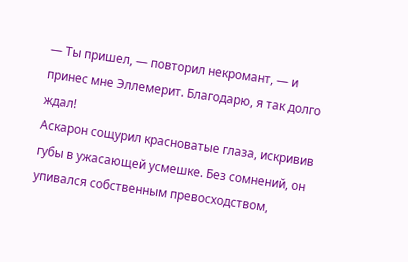— Ты пришел, — повторил некромант, — и принес мне Эллемерит. Благодарю, я так долго ждал!
Аскарон сощурил красноватые глаза, искривив губы в ужасающей усмешке. Без сомнений, он упивался собственным превосходством,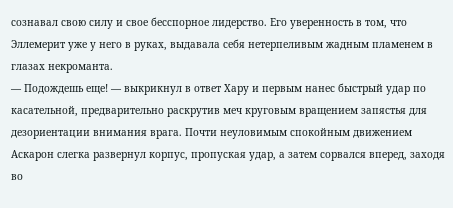сознавал свою силу и свое бесспорное лидерство. Его уверенность в том, что Эллемерит уже у него в руках, выдавала себя нетерпеливым жадным пламенем в глазах некроманта.
— Подождешь еще! — выкрикнул в ответ Хару и первым нанес быстрый удар по касательной, предварительно раскрутив меч круговым вращением запястья для дезориентации внимания врага. Почти неуловимым спокойным движением Аскарон слегка развернул корпус, пропуская удар, а затем сорвался вперед, заходя во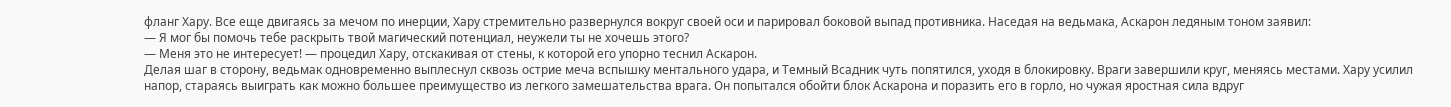фланг Хару. Все еще двигаясь за мечом по инерции, Хару стремительно развернулся вокруг своей оси и парировал боковой выпад противника. Наседая на ведьмака, Аскарон ледяным тоном заявил:
— Я мог бы помочь тебе раскрыть твой магический потенциал, неужели ты не хочешь этого?
— Меня это не интересует! — процедил Хару, отскакивая от стены, к которой его упорно теснил Аскарон.
Делая шаг в сторону, ведьмак одновременно выплеснул сквозь острие меча вспышку ментального удара, и Темный Всадник чуть попятился, уходя в блокировку. Враги завершили круг, меняясь местами. Хару усилил напор, стараясь выиграть как можно большее преимущество из легкого замешательства врага. Он попытался обойти блок Аскарона и поразить его в горло, но чужая яростная сила вдруг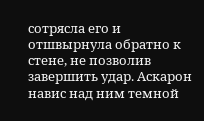сотрясла его и отшвырнула обратно к стене, не позволив завершить удар. Аскарон навис над ним темной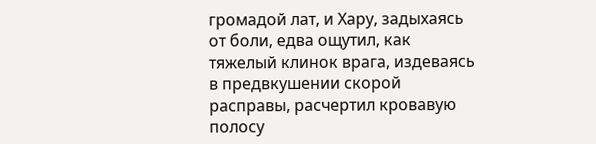громадой лат, и Хару, задыхаясь от боли, едва ощутил, как тяжелый клинок врага, издеваясь в предвкушении скорой расправы, расчертил кровавую полосу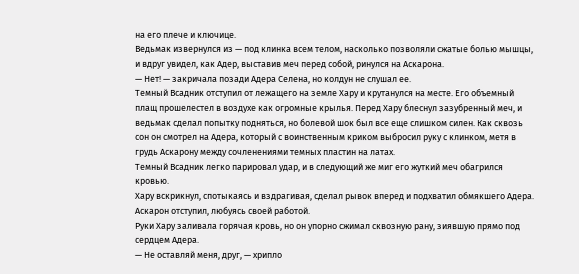на его плече и ключице.
Ведьмак извернулся из — под клинка всем телом, насколько позволяли сжатые болью мышцы, и вдруг увидел, как Адер, выставив меч перед собой, ринулся на Аскарона.
— Нет! — закричала позади Адера Селена, но колдун не слушал ее.
Темный Всадник отступил от лежащего на земле Хару и крутанулся на месте. Его объемный плащ прошелестел в воздухе как огромные крылья. Перед Хару блеснул зазубренный меч, и ведьмак сделал попытку подняться, но болевой шок был все еще слишком силен. Как сквозь сон он смотрел на Адера, который с воинственным криком выбросил руку с клинком, метя в грудь Аскарону между сочленениями темных пластин на латах.
Темный Всадник легко парировал удар, и в следующий же миг его жуткий меч обагрился кровью.
Хару вскрикнул, спотыкаясь и вздрагивая, сделал рывок вперед и подхватил обмякшего Адера. Аскарон отступил, любуясь своей работой.
Руки Хару заливала горячая кровь, но он упорно сжимал сквозную рану, зиявшую прямо под сердцем Адера.
— Не оставляй меня, друг, — хрипло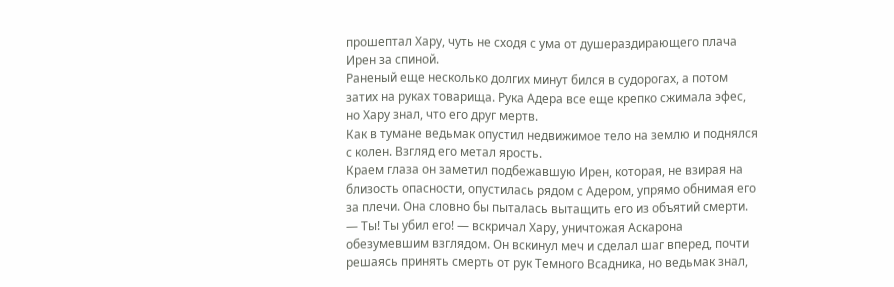прошептал Хару, чуть не сходя с ума от душераздирающего плача Ирен за спиной.
Раненый еще несколько долгих минут бился в судорогах, а потом затих на руках товарища. Рука Адера все еще крепко сжимала эфес, но Хару знал, что его друг мертв.
Как в тумане ведьмак опустил недвижимое тело на землю и поднялся с колен. Взгляд его метал ярость.
Краем глаза он заметил подбежавшую Ирен, которая, не взирая на близость опасности, опустилась рядом с Адером, упрямо обнимая его за плечи. Она словно бы пыталась вытащить его из объятий смерти.
— Ты! Ты убил его! — вскричал Хару, уничтожая Аскарона обезумевшим взглядом. Он вскинул меч и сделал шаг вперед, почти решаясь принять смерть от рук Темного Всадника, но ведьмак знал,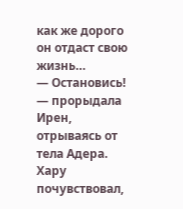как же дорого он отдаст свою жизнь…
— Остановись! — прорыдала Ирен, отрываясь от тела Адера.
Хару почувствовал,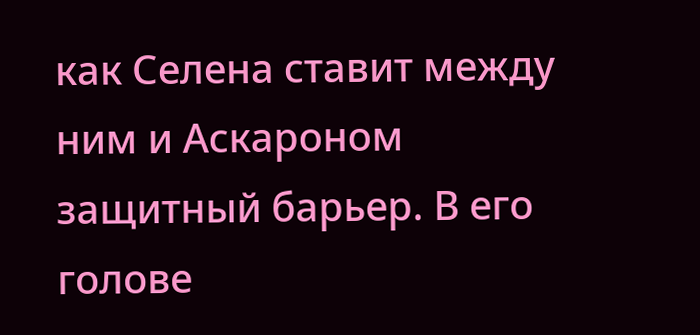как Селена ставит между ним и Аскароном защитный барьер. В его голове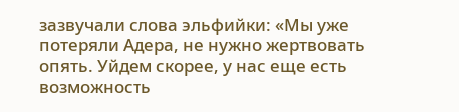зазвучали слова эльфийки: «Мы уже потеряли Адера, не нужно жертвовать опять. Уйдем скорее, у нас еще есть возможность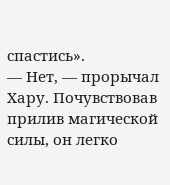спастись».
— Нет, — прорычал Хару. Почувствовав прилив магической силы, он легко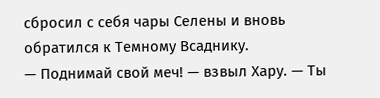сбросил с себя чары Селены и вновь обратился к Темному Всаднику.
— Поднимай свой меч! — взвыл Хару. — Ты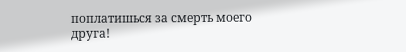поплатишься за смерть моего друга!